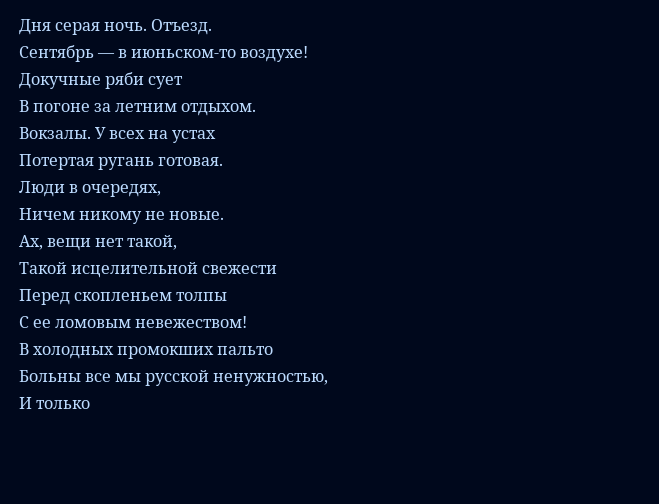Дня серая ночь. Отъезд.
Сентябрь — в июньском-то воздухе!
Докучные ряби сует
В погоне за летним отдыхом.
Вокзалы. У всех на устах
Потертая ругань готовая.
Люди в очередях,
Ничем никому не новые.
Ах, вещи нет такой,
Такой исцелительной свежести
Перед скопленьем толпы
С ее ломовым невежеством!
В холодных промокших пальто
Больны все мы русской ненужностью,
И только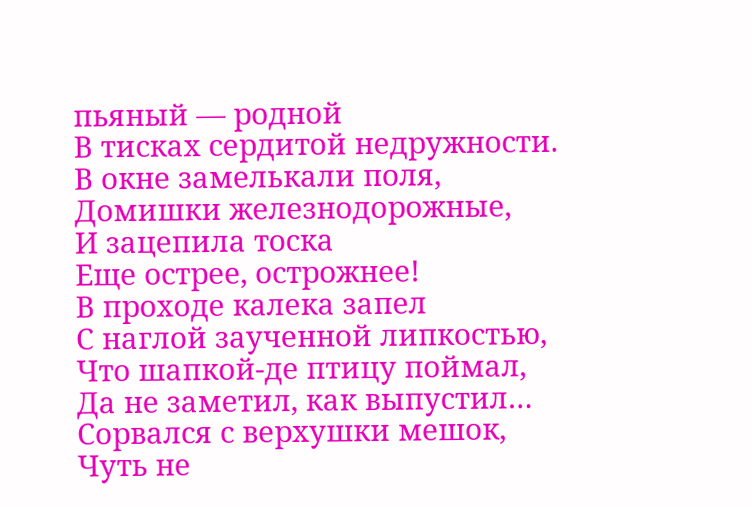пьяный — родной
В тисках сердитой недружности.
В окне замелькали поля,
Домишки железнодорожные,
И зацепила тоска
Еще острее, острожнее!
В проходе калека запел
С наглой заученной липкостью,
Что шапкой-де птицу поймал,
Да не заметил, как выпустил…
Сорвался с верхушки мешок,
Чуть не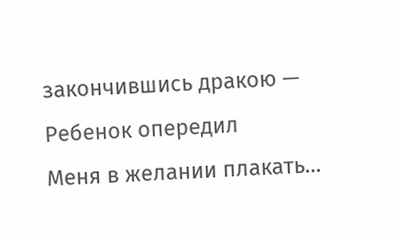закончившись дракою —
Ребенок опередил
Меня в желании плакать…